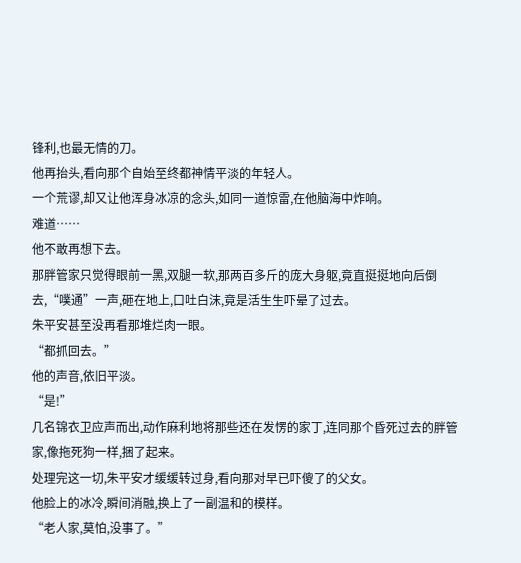锋利,也最无情的刀。
他再抬头,看向那个自始至终都神情平淡的年轻人。
一个荒谬,却又让他浑身冰凉的念头,如同一道惊雷,在他脑海中炸响。
难道……
他不敢再想下去。
那胖管家只觉得眼前一黑,双腿一软,那两百多斤的庞大身躯,竟直挺挺地向后倒去,“噗通”一声,砸在地上,口吐白沫,竟是活生生吓晕了过去。
朱平安甚至没再看那堆烂肉一眼。
“都抓回去。”
他的声音,依旧平淡。
“是!”
几名锦衣卫应声而出,动作麻利地将那些还在发愣的家丁,连同那个昏死过去的胖管家,像拖死狗一样,捆了起来。
处理完这一切,朱平安才缓缓转过身,看向那对早已吓傻了的父女。
他脸上的冰冷,瞬间消融,换上了一副温和的模样。
“老人家,莫怕,没事了。”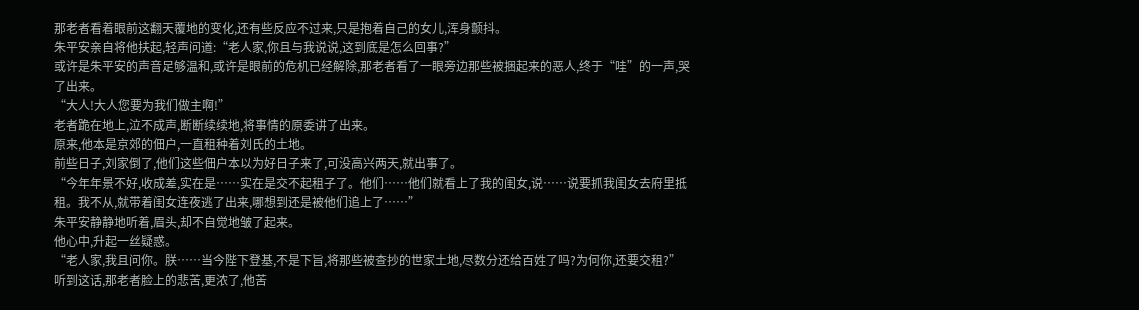那老者看着眼前这翻天覆地的变化,还有些反应不过来,只是抱着自己的女儿,浑身颤抖。
朱平安亲自将他扶起,轻声问道:“老人家,你且与我说说,这到底是怎么回事?”
或许是朱平安的声音足够温和,或许是眼前的危机已经解除,那老者看了一眼旁边那些被捆起来的恶人,终于“哇”的一声,哭了出来。
“大人!大人您要为我们做主啊!”
老者跪在地上,泣不成声,断断续续地,将事情的原委讲了出来。
原来,他本是京郊的佃户,一直租种着刘氏的土地。
前些日子,刘家倒了,他们这些佃户本以为好日子来了,可没高兴两天,就出事了。
“今年年景不好,收成差,实在是……实在是交不起租子了。他们……他们就看上了我的闺女,说……说要抓我闺女去府里抵租。我不从,就带着闺女连夜逃了出来,哪想到还是被他们追上了……”
朱平安静静地听着,眉头,却不自觉地皱了起来。
他心中,升起一丝疑惑。
“老人家,我且问你。朕……当今陛下登基,不是下旨,将那些被查抄的世家土地,尽数分还给百姓了吗?为何你,还要交租?”
听到这话,那老者脸上的悲苦,更浓了,他苦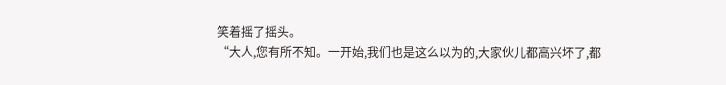笑着摇了摇头。
“大人,您有所不知。一开始,我们也是这么以为的,大家伙儿都高兴坏了,都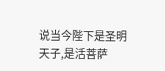说当今陛下是圣明天子,是活菩萨